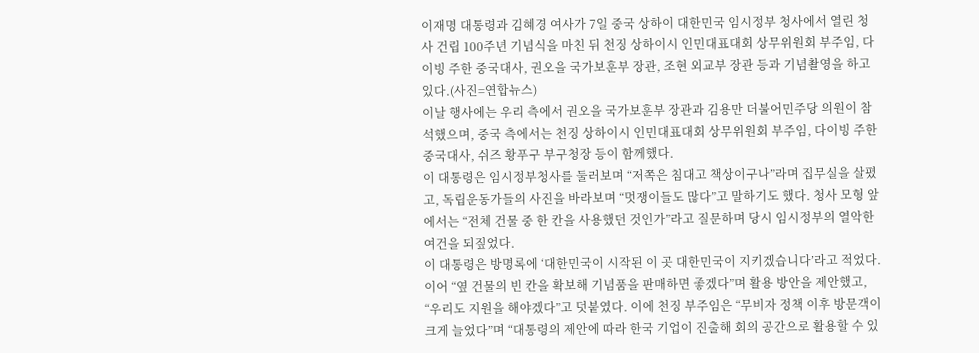이재명 대통령과 김혜경 여사가 7일 중국 상하이 대한민국 임시정부 청사에서 열린 청사 건립 100주년 기념식을 마친 뒤 천징 상하이시 인민대표대회 상무위원회 부주임, 다이빙 주한 중국대사, 권오을 국가보훈부 장관, 조현 외교부 장관 등과 기념촬영을 하고 있다.(사진=연합뉴스)
이날 행사에는 우리 측에서 권오을 국가보훈부 장관과 김용만 더불어민주당 의원이 참석했으며, 중국 측에서는 천징 상하이시 인민대표대회 상무위원회 부주임, 다이빙 주한중국대사, 쉬즈 황푸구 부구청장 등이 함께했다.
이 대통령은 임시정부청사를 둘러보며 “저쪽은 침대고 책상이구나”라며 집무실을 살폈고, 독립운동가들의 사진을 바라보며 “멋쟁이들도 많다”고 말하기도 했다. 청사 모형 앞에서는 “전체 건물 중 한 칸을 사용했던 것인가”라고 질문하며 당시 임시정부의 열악한 여건을 되짚었다.
이 대통령은 방명록에 ‘대한민국이 시작된 이 곳 대한민국이 지키겠습니다’라고 적었다. 이어 “옆 건물의 빈 칸을 확보해 기념품을 판매하면 좋겠다”며 활용 방안을 제안했고, “우리도 지원을 해야겠다”고 덧붙였다. 이에 천징 부주임은 “무비자 정책 이후 방문객이 크게 늘었다”며 “대통령의 제안에 따라 한국 기업이 진출해 회의 공간으로 활용할 수 있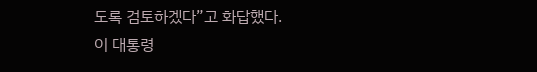도록 검토하겠다”고 화답했다.
이 대통령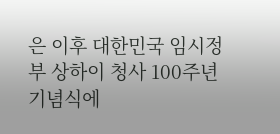은 이후 대한민국 임시정부 상하이 청사 100주년 기념식에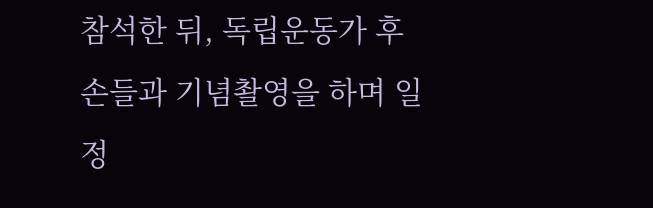참석한 뒤, 독립운동가 후손들과 기념촬영을 하며 일정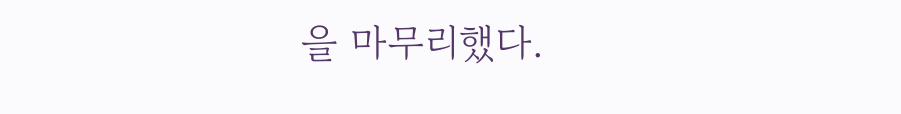을 마무리했다.